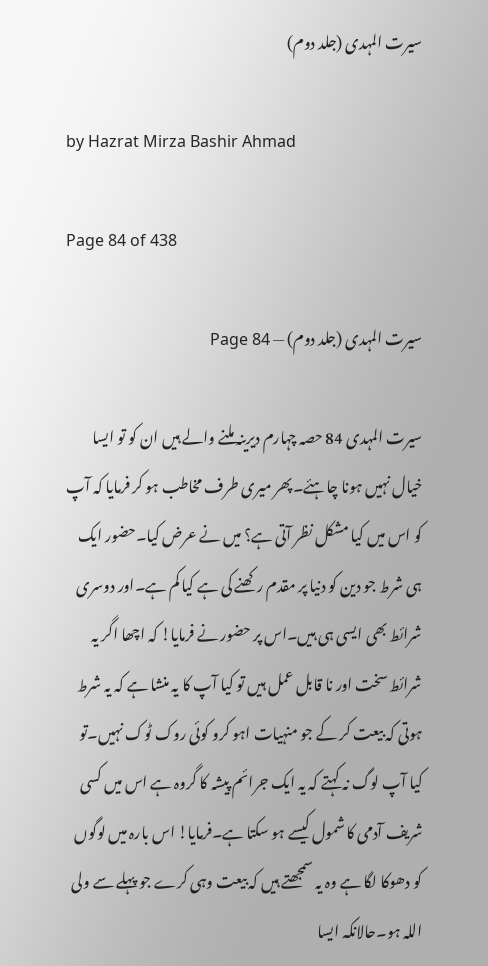سیرت المہدی (جلد دوم)

by Hazrat Mirza Bashir Ahmad

Page 84 of 438

سیرت المہدی (جلد دوم) — Page 84

سیرت المہدی 84 حصہ چہارم دیرینہ ملنے والے ہیں ان کو تو ایسا خیال نہیں ہونا چاہئے۔پھر میری طرف مخاطب ہو کر فرمایا کہ آپ کو اس میں کیا مشکل نظر آتی ہے؟ میں نے عرض کیا۔حضور ایک ہی شرط جو دین کو دنیا پر مقدم رکھنے کی ہے کیا کم ہے۔اور دوسری شرائط بھی ایسی ہی ہیں۔اس پر حضور نے فرمایا! کہ اچھا اگر یہ شرائط سخت اور نا قابل عمل ہیں تو کیا آپ کا یہ منشا ہے کہ یہ شرط ہوتی کہ بیعت کر کے جو منہیات اہو کرو کوئی روک ٹوک نہیں۔تو کیا آپ لوگ نہ کہتے کہ یہ ایک جرائم پیشہ کا گروہ ہے اس میں کسی شریف آدمی کا شمول کیسے ہو سکتا ہے۔فرمایا! اس بارہ میں لوگوں کو دھوکا لگا ہے وہ یہ سمجھتے ہیں کہ بیعت وہی کرے جو پہلے سے ولی اللہ ہو۔حالانکہ ایسا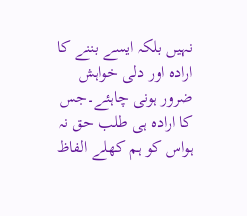نہیں بلکہ ایسے بننے کا ارادہ اور دلی خواہش ضرور ہونی چاہئے۔جس کا ارادہ ہی طلب حق نہ ہواس کو ہم کھلے الفاظ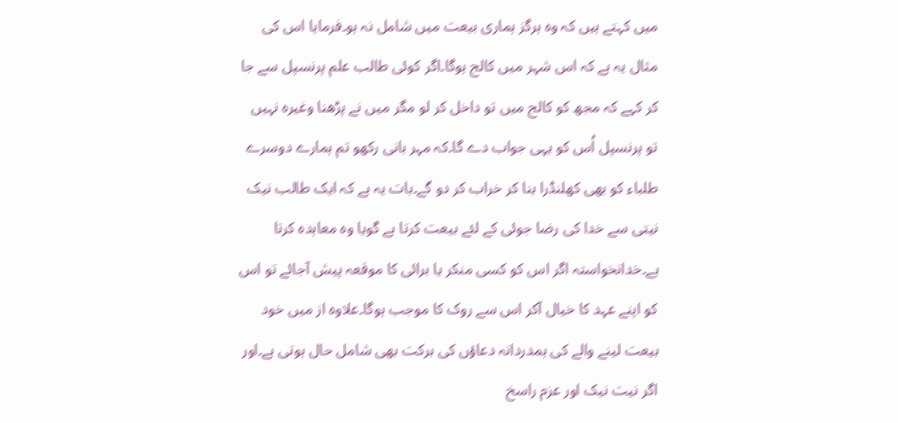میں کہتے ہیں کہ وہ ہرگز ہماری بیعت میں شامل نہ ہو۔فرمایا اس کی مثال یہ ہے کہ اس شہر میں کالج ہوگا۔اگر کوئی طالب علم پرنسپل سے جا کر کہے کہ مجھ کو کالج میں تو داخل کر لو مگر میں نے پڑھنا وغیرہ نہیں تو پرنسپل اُس کو یہی جواب دے گا۔کہ مہر بانی رکھو تم ہمارے دوسرے طلباء کو بھی کھلنڈرا بنا کر خراب کر دو گے۔بات یہ ہے کہ ایک طالب نیک نیتی سے خدا کی رضا جوئی کے لئے بیعت کرتا ہے گویا وہ معاہدہ کرتا ہے۔خدانخواستہ اگر اس کو کسی منکر یا برائی کا موقعہ پیش آجائے تو اس کو اپنے عہد کا خیال آکر اس سے روک کا موجب ہوگا۔علاوہ از میں خود بیعت لینے والے کی ہمدردانہ دعاؤں کی برکت بھی شامل حال ہوتی ہے۔اور اگر نیت نیک اور عزم راسخ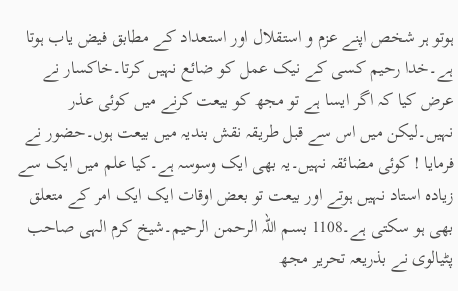ہوتو ہر شخص اپنے عزم و استقلال اور استعداد کے مطابق فیض یاب ہوتا ہے۔خدا رحیم کسی کے نیک عمل کو ضائع نہیں کرتا۔خاکسار نے عرض کیا کہ اگر ایسا ہے تو مجھ کو بیعت کرنے میں کوئی عذر نہیں۔لیکن میں اس سے قبل طریقہ نقش بندیہ میں بیعت ہوں۔حضور نے فرمایا ! کوئی مضائقہ نہیں۔یہ بھی ایک وسوسہ ہے۔کیا علم میں ایک سے زیادہ استاد نہیں ہوتے اور بیعت تو بعض اوقات ایک ایک امر کے متعلق بھی ہو سکتی ہے۔1108 بسم اللہ الرحمن الرحیم۔شیخ کرم الہی صاحب پٹیالوی نے بذریعہ تحریر مجھ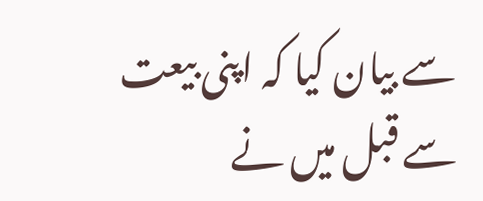سے بیان کیا کہ اپنی بیعت سے قبل میں نے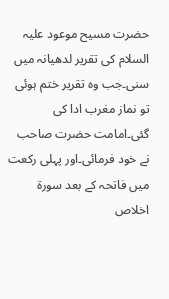حضرت مسیح موعود علیہ السلام کی تقریر لدھیانہ میں سنی۔جب وہ تقریر ختم ہوئی تو نماز مغرب ادا کی گئی۔امامت حضرت صاحب نے خود فرمائی۔اور پہلی رکعت میں فاتحہ کے بعد سورۃ اخلاص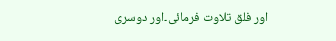اور فلق تلاوت فرمائی۔اور دوسری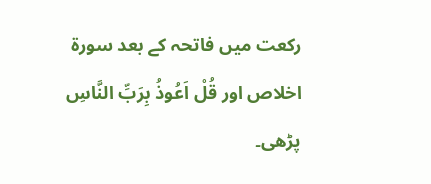رکعت میں فاتحہ کے بعد سورۃ اخلاص اور قُلْ اَعُوذُ بِرَبِّ النَّاسِ پڑھی۔